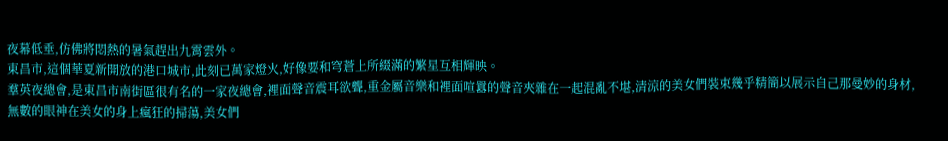夜幕低垂,仿佛將悶熱的暑氣趕出九霄雲外。
東昌市,這個華夏新開放的港口城市,此刻已萬家燈火,好像要和穹蒼上所綴滿的繁星互相輝映。
羣英夜總會,是東昌市南街區很有名的一家夜總會,裡面聲音震耳欲聾,重金屬音樂和裡面喧囂的聲音夾雜在一起混亂不堪,清涼的美女們裝束幾乎精簡以展示自己那曼妙的身材,無數的眼神在美女的身上瘋狂的掃蕩,美女們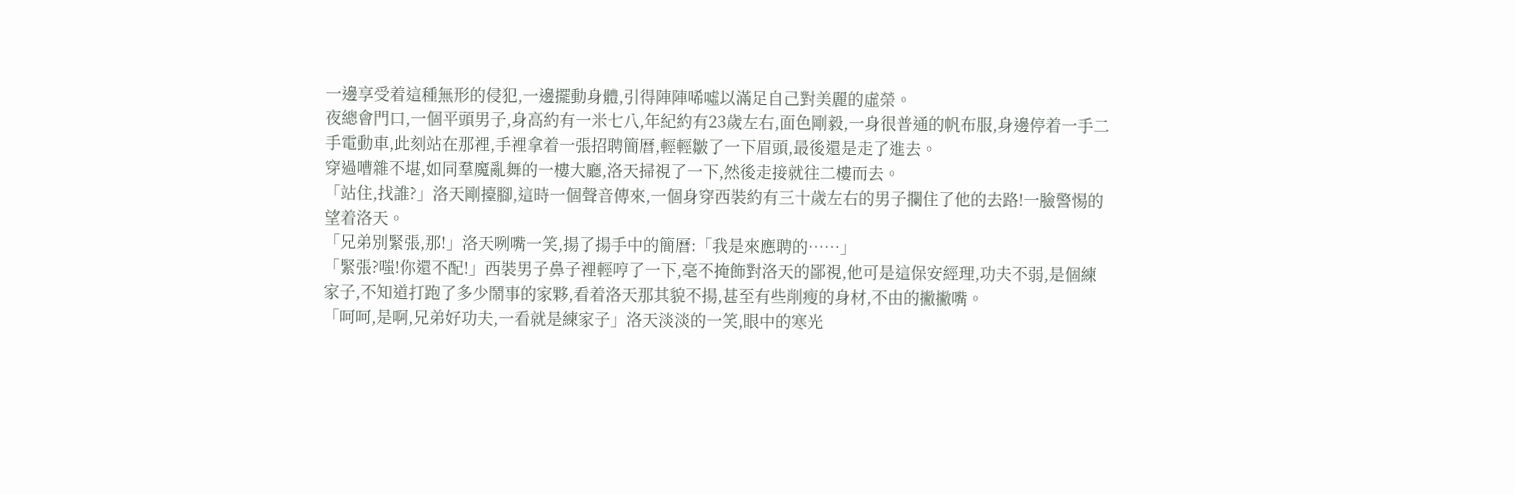一邊享受着這種無形的侵犯,一邊擺動身體,引得陣陣唏噓以滿足自己對美麗的虛榮。
夜總會門口,一個平頭男子,身高約有一米七八,年紀約有23歲左右,面色剛毅,一身很普通的帆布服,身邊停着一手二手電動車,此刻站在那裡,手裡拿着一張招聘簡曆,輕輕皺了一下眉頭,最後還是走了進去。
穿過嘈雜不堪,如同羣魔亂舞的一樓大廳,洛天掃視了一下,然後走接就往二樓而去。
「站住,找誰?」洛天剛擡腳,這時一個聲音傳來,一個身穿西裝約有三十歲左右的男子攔住了他的去路!一臉警惕的望着洛天。
「兄弟別緊張,那!」洛天咧嘴一笑,揚了揚手中的簡曆:「我是來應聘的……」
「緊張?嗤!你還不配!」西裝男子鼻子裡輕哼了一下,毫不掩飾對洛天的鄙視,他可是這保安經理,功夫不弱,是個練家子,不知道打跑了多少鬧事的家夥,看着洛天那其貌不揚,甚至有些削瘦的身材,不由的撇撇嘴。
「呵呵,是啊,兄弟好功夫,一看就是練家子」洛天淡淡的一笑,眼中的寒光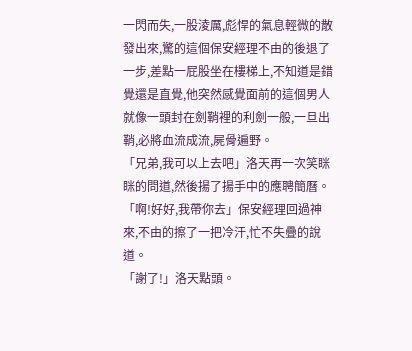一閃而失,一股淩厲,彪悍的氣息輕微的散發出來,驚的這個保安經理不由的後退了一步,差點一屁股坐在樓梯上,不知道是錯覺還是直覺,他突然感覺面前的這個男人就像一頭封在劍鞘裡的利劍一般,一旦出鞘,必將血流成流,屍骨遍野。
「兄弟,我可以上去吧」洛天再一次笑眯眯的問道,然後揚了揚手中的應聘簡曆。
「啊!好好,我帶你去」保安經理回過神來,不由的擦了一把冷汗,忙不失疊的說道。
「謝了!」洛天點頭。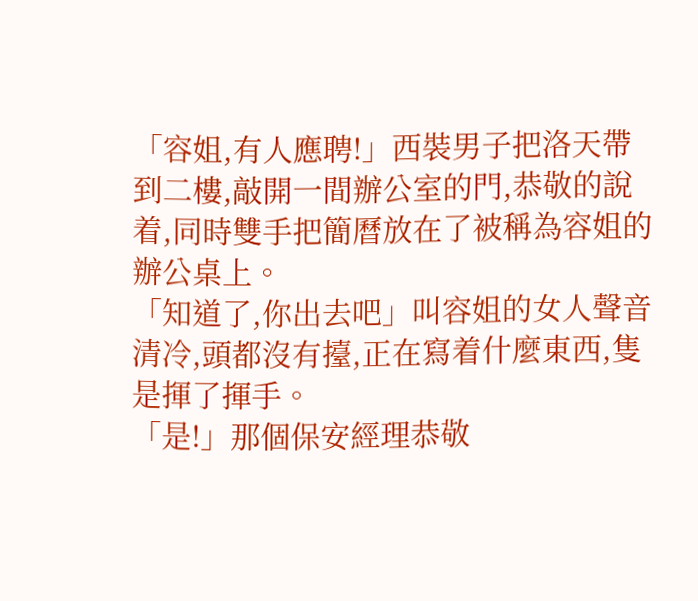「容姐,有人應聘!」西裝男子把洛天帶到二樓,敲開一間辦公室的門,恭敬的說着,同時雙手把簡曆放在了被稱為容姐的辦公桌上。
「知道了,你出去吧」叫容姐的女人聲音清冷,頭都沒有擡,正在寫着什麼東西,隻是揮了揮手。
「是!」那個保安經理恭敬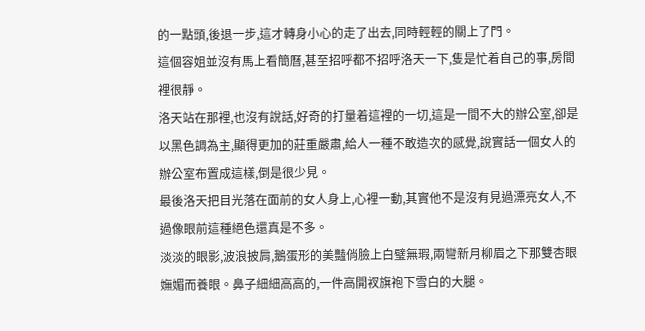的一點頭,後退一步,這才轉身小心的走了出去,同時輕輕的關上了門。
這個容姐並沒有馬上看簡曆,甚至招呼都不招呼洛天一下,隻是忙着自己的事,房間裡很靜。
洛天站在那裡,也沒有說話,好奇的打量着這裡的一切,這是一間不大的辦公室,卻是以黑色調為主,顯得更加的莊重嚴肅,給人一種不敢造次的感覺,說實話一個女人的辦公室布置成這樣,倒是很少見。
最後洛天把目光落在面前的女人身上,心裡一動,其實他不是沒有見過漂亮女人,不過像眼前這種絕色還真是不多。
淡淡的眼影,波浪披肩,鵝蛋形的美豔俏臉上白璧無瑕,兩彎新月柳眉之下那雙杏眼嫵媚而養眼。鼻子細細高高的,一件高開衩旗袍下雪白的大腿。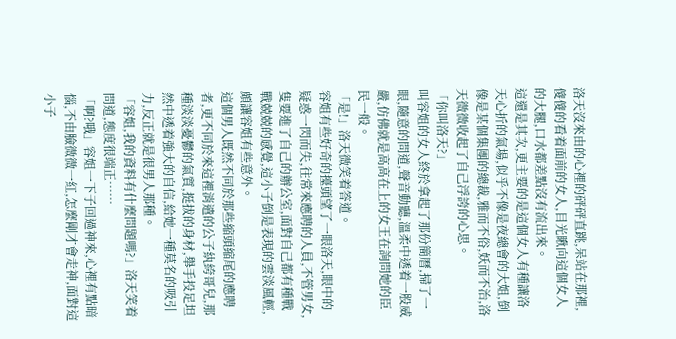洛天沒來由的心裡的砰砰直跳,呆站在那裡,傻傻的看着面前的女人,目光瞅向這個女人的大腿,口水都差點沒有流出來。
這還是其次,更主要的是這個女人有種讓洛天心折的氣場,似乎不像是夜總會的大姐,倒像是某個集團的總裁,雅而不俗,妖而不治,洛天微微收起了自己浮誇的心思。
「你叫洛天?」
叫容姐的女人終於拿起了那份簡曆,掃了一眼,隨意的問道,聲音動聽,溫柔中透着一股威嚴,仿佛就是高高在上的女王在詢問她的臣民一般。
「是!」洛天微笑着答道。
容姐有些好奇的擡頭望了一眼洛天,眼中的疑惑一閃而失,往常來應聘的人員,不管男女,隻要進了自己的辦公室,面對自己都有種戰戰兢兢的感覺,這小子倒是表現的雲淡風輕,頗讓容姐有些意外。
這個男人既然不同於那些縮頭縮尾的應聘者,更不同於來這裡消遣的公子紈絝哥兒,那種淡淡憂鬱的氣質,挺拔的身材,舉手投足坦然中透着強大的自信,給她一種莫名的吸引力,反正就是很男人那種。
「容姐,我的資料有什麼問題嗎?」洛天笑着問道,態度很端正……
「啊?哦」容姐一下子回過神來,心裡有點暗惱,不由臉微微一紅,怎麼剛才會走神,面對這小子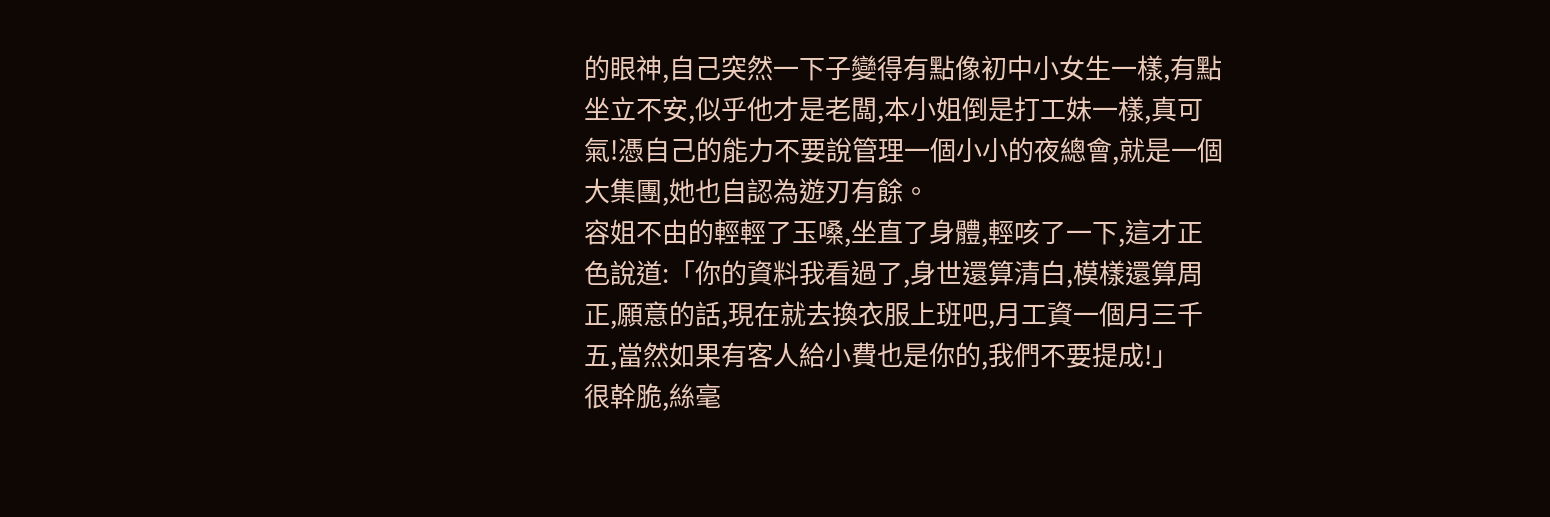的眼神,自己突然一下子變得有點像初中小女生一樣,有點坐立不安,似乎他才是老闆,本小姐倒是打工妹一樣,真可氣!憑自己的能力不要說管理一個小小的夜總會,就是一個大集團,她也自認為遊刃有餘。
容姐不由的輕輕了玉嗓,坐直了身體,輕咳了一下,這才正色說道:「你的資料我看過了,身世還算清白,模樣還算周正,願意的話,現在就去換衣服上班吧,月工資一個月三千五,當然如果有客人給小費也是你的,我們不要提成!」
很幹脆,絲毫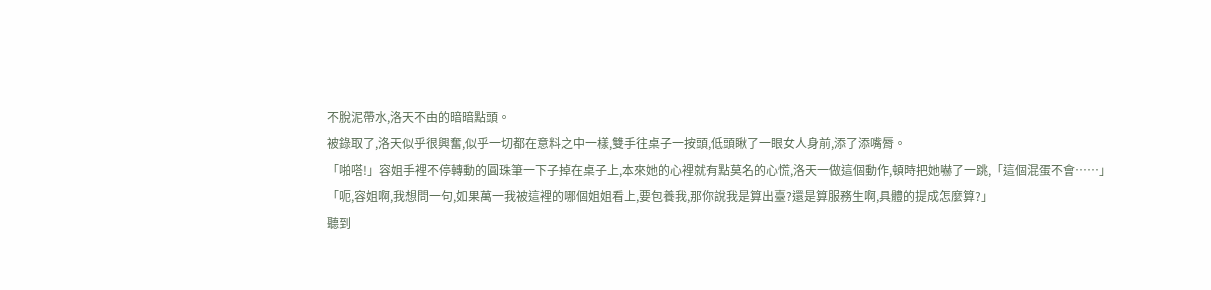不脫泥帶水,洛天不由的暗暗點頭。
被錄取了,洛天似乎很興奮,似乎一切都在意料之中一樣,雙手往桌子一按頭,低頭瞅了一眼女人身前,添了添嘴脣。
「啪嗒!」容姐手裡不停轉動的圓珠筆一下子掉在桌子上,本來她的心裡就有點莫名的心慌,洛天一做這個動作,頓時把她嚇了一跳,「這個混蛋不會……」
「呃,容姐啊,我想問一句,如果萬一我被這裡的哪個姐姐看上,要包養我,那你說我是算出臺?還是算服務生啊,具體的提成怎麼算?」
聽到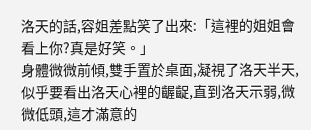洛天的話,容姐差點笑了出來:「這裡的姐姐會看上你?真是好笑。」
身體微微前傾,雙手置於桌面,凝視了洛天半天,似乎要看出洛天心裡的齷齪,直到洛天示弱,微微低頭,這才滿意的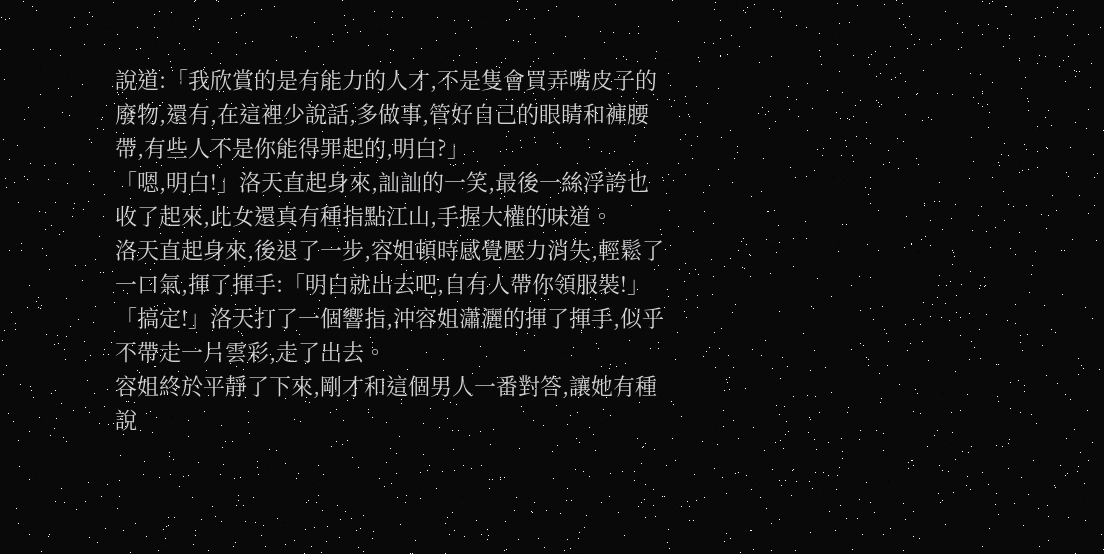說道:「我欣賞的是有能力的人才,不是隻會買弄嘴皮子的廢物,還有,在這裡少說話,多做事,管好自己的眼睛和褲腰帶,有些人不是你能得罪起的,明白?」
「嗯,明白!」洛天直起身來,訕訕的一笑,最後一絲浮誇也收了起來,此女還真有種指點江山,手握大權的味道。
洛天直起身來,後退了一步,容姐頓時感覺壓力消失,輕鬆了一口氣,揮了揮手:「明白就出去吧,自有人帶你領服裝!」
「搞定!」洛天打了一個響指,沖容姐瀟灑的揮了揮手,似乎不帶走一片雲彩,走了出去。
容姐終於平靜了下來,剛才和這個男人一番對答,讓她有種說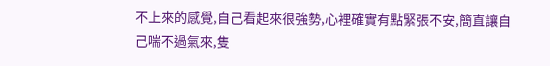不上來的感覺,自己看起來很強勢,心裡確實有點緊張不安,簡直讓自己喘不過氣來,隻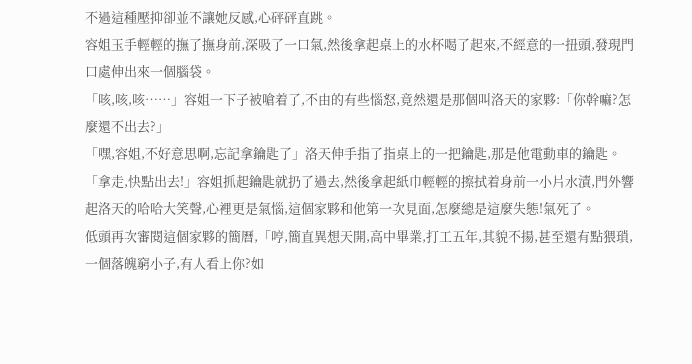不過這種壓抑卻並不讓她反感,心砰砰直跳。
容姐玉手輕輕的撫了撫身前,深吸了一口氣,然後拿起桌上的水杯喝了起來,不經意的一扭頭,發現門口處伸出來一個腦袋。
「咳,咳,咳……」容姐一下子被嗆着了,不由的有些惱怒,竟然還是那個叫洛天的家夥:「你幹嘛?怎麼還不出去?」
「嘿,容姐,不好意思啊,忘記拿鑰匙了」洛天伸手指了指桌上的一把鑰匙,那是他電動車的鑰匙。
「拿走,快點出去!」容姐抓起鑰匙就扔了過去,然後拿起紙巾輕輕的擦拭着身前一小片水漬,門外響起洛天的哈哈大笑聲,心裡更是氣惱,這個家夥和他第一次見面,怎麼總是這麼失態!氣死了。
低頭再次審閱這個家夥的簡曆,「哼,簡直異想天開,高中畢業,打工五年,其貌不揚,甚至還有點猥瑣,一個落魄窮小子,有人看上你?如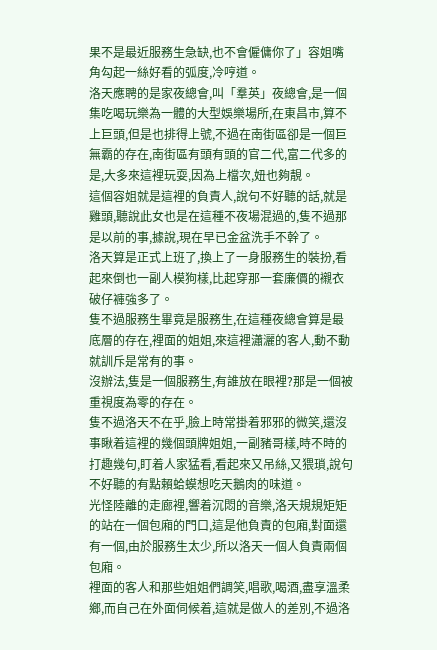果不是最近服務生急缺,也不會僱傭你了」容姐嘴角勾起一絲好看的弧度,冷哼道。
洛天應聘的是家夜總會,叫「羣英」夜總會,是一個集吃喝玩樂為一體的大型娛樂場所,在東昌市,算不上巨頭,但是也排得上號,不過在南街區卻是一個巨無霸的存在,南街區有頭有頭的官二代,富二代多的是,大多來這裡玩耍,因為上檔次,妞也夠靚。
這個容姐就是這裡的負責人,說句不好聽的話,就是雞頭,聽說此女也是在這種不夜場混過的,隻不過那是以前的事,據說,現在早已金盆洗手不幹了。
洛天算是正式上班了,換上了一身服務生的裝扮,看起來倒也一副人模狗樣,比起穿那一套廉價的襯衣破仔褲強多了。
隻不過服務生畢竟是服務生,在這種夜總會算是最底層的存在,裡面的姐姐,來這裡瀟灑的客人,動不動就訓斥是常有的事。
沒辦法,隻是一個服務生,有誰放在眼裡?那是一個被重視度為零的存在。
隻不過洛天不在乎,臉上時常掛着邪邪的微笑,還沒事瞅着這裡的幾個頭牌姐姐,一副豬哥樣,時不時的打趣幾句,盯着人家猛看,看起來又吊絲,又猥瑣,說句不好聽的有點賴蛤蟆想吃天鵝肉的味道。
光怪陸離的走廊裡,響着沉悶的音樂,洛天規規矩矩的站在一個包廂的門口,這是他負責的包廂,對面還有一個,由於服務生太少,所以洛天一個人負責兩個包廂。
裡面的客人和那些姐姐們調笑,唱歌,喝酒,盡享溫柔鄉,而自己在外面伺候着,這就是做人的差別,不過洛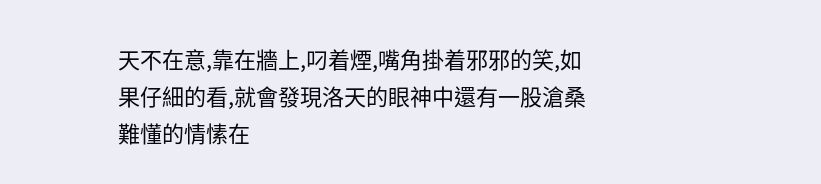天不在意,靠在牆上,叼着煙,嘴角掛着邪邪的笑,如果仔細的看,就會發現洛天的眼神中還有一股滄桑難懂的情愫在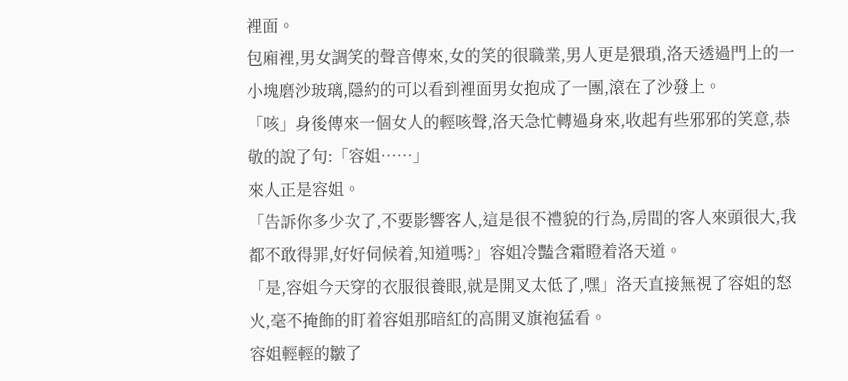裡面。
包廂裡,男女調笑的聲音傳來,女的笑的很職業,男人更是猥瑣,洛天透過門上的一小塊磨沙玻璃,隱約的可以看到裡面男女抱成了一團,滾在了沙發上。
「咳」身後傳來一個女人的輕咳聲,洛天急忙轉過身來,收起有些邪邪的笑意,恭敬的說了句:「容姐……」
來人正是容姐。
「告訴你多少次了,不要影響客人,這是很不禮貌的行為,房間的客人來頭很大,我都不敢得罪,好好伺候着,知道嗎?」容姐冷豔含霜瞪着洛天道。
「是,容姐今天穿的衣服很養眼,就是開叉太低了,嘿」洛天直接無視了容姐的怒火,毫不掩飾的盯着容姐那暗紅的高開叉旗袍猛看。
容姐輕輕的皺了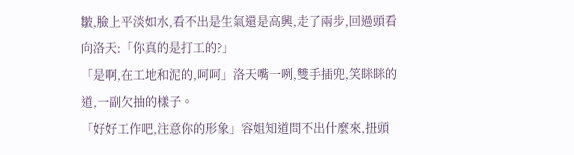皺,臉上平淡如水,看不出是生氣還是高興,走了兩步,回過頭看向洛天:「你真的是打工的?」
「是啊,在工地和泥的,呵呵」洛天嘴一咧,雙手插兜,笑眯眯的道,一副欠抽的樣子。
「好好工作吧,注意你的形象」容姐知道問不出什麼來,扭頭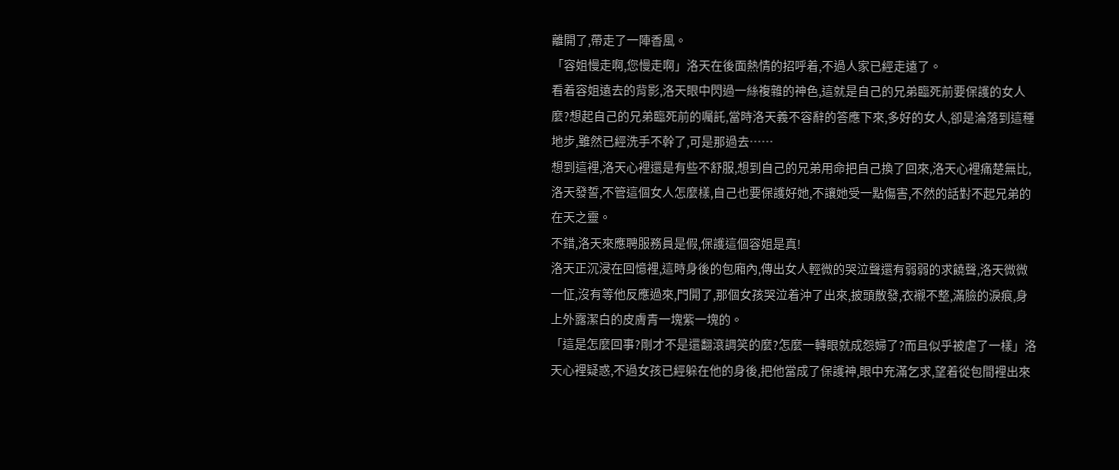離開了,帶走了一陣香風。
「容姐慢走啊,您慢走啊」洛天在後面熱情的招呼着,不過人家已經走遠了。
看着容姐遠去的背影,洛天眼中閃過一絲複雜的神色,這就是自己的兄弟臨死前要保護的女人麼?想起自己的兄弟臨死前的囑託,當時洛天義不容辭的答應下來,多好的女人,卻是淪落到這種地步,雖然已經洗手不幹了,可是那過去……
想到這裡,洛天心裡還是有些不舒服,想到自己的兄弟用命把自己換了回來,洛天心裡痛楚無比,洛天發誓,不管這個女人怎麼樣,自己也要保護好她,不讓她受一點傷害,不然的話對不起兄弟的在天之靈。
不錯,洛天來應聘服務員是假,保護這個容姐是真!
洛天正沉浸在回憶裡,這時身後的包廂內,傳出女人輕微的哭泣聲還有弱弱的求饒聲,洛天微微一怔,沒有等他反應過來,門開了,那個女孩哭泣着沖了出來,披頭散發,衣襯不整,滿臉的淚痕,身上外露潔白的皮膚青一塊紫一塊的。
「這是怎麼回事?剛才不是還翻滾調笑的麼?怎麼一轉眼就成怨婦了?而且似乎被虐了一樣」洛天心裡疑惑,不過女孩已經躲在他的身後,把他當成了保護神,眼中充滿乞求,望着從包間裡出來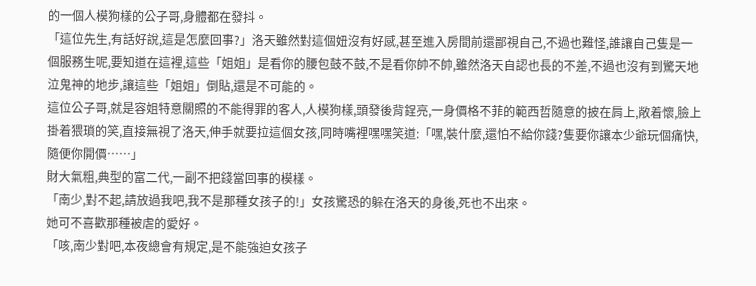的一個人模狗樣的公子哥,身體都在發抖。
「這位先生,有話好說,這是怎麼回事?」洛天雖然對這個妞沒有好感,甚至進入房間前還鄙視自己,不過也難怪,誰讓自己隻是一個服務生呢,要知道在這裡,這些「姐姐」是看你的腰包鼓不鼓,不是看你帥不帥,雖然洛天自認也長的不差,不過也沒有到驚天地泣鬼神的地步,讓這些「姐姐」倒貼,還是不可能的。
這位公子哥,就是容姐特意關照的不能得罪的客人,人模狗樣,頭發後背鋥亮,一身價格不菲的範西哲隨意的披在肩上,敞着懷,臉上掛着猥瑣的笑,直接無視了洛天,伸手就要拉這個女孩,同時嘴裡嘿嘿笑道:「嘿,裝什麼,還怕不給你錢?隻要你讓本少爺玩個痛快,隨便你開價……」
財大氣粗,典型的富二代,一副不把錢當回事的模樣。
「南少,對不起,請放過我吧,我不是那種女孩子的!」女孩驚恐的躲在洛天的身後,死也不出來。
她可不喜歡那種被虐的愛好。
「咳,南少對吧,本夜總會有規定,是不能強迫女孩子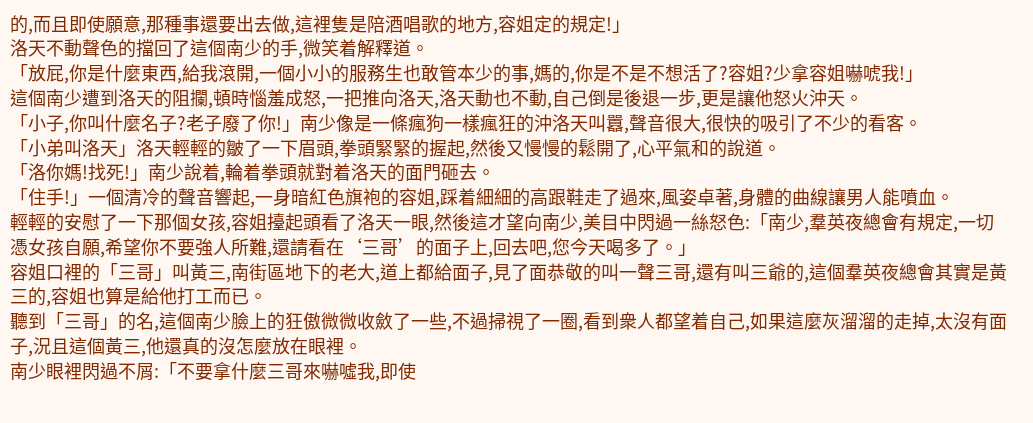的,而且即使願意,那種事還要出去做,這裡隻是陪酒唱歌的地方,容姐定的規定!」
洛天不動聲色的擋回了這個南少的手,微笑着解釋道。
「放屁,你是什麼東西,給我滾開,一個小小的服務生也敢管本少的事,媽的,你是不是不想活了?容姐?少拿容姐嚇唬我!」
這個南少遭到洛天的阻攔,頓時惱羞成怒,一把推向洛天,洛天動也不動,自己倒是後退一步,更是讓他怒火沖天。
「小子,你叫什麼名子?老子廢了你!」南少像是一條瘋狗一樣瘋狂的沖洛天叫囂,聲音很大,很快的吸引了不少的看客。
「小弟叫洛天」洛天輕輕的皺了一下眉頭,拳頭緊緊的握起,然後又慢慢的鬆開了,心平氣和的說道。
「洛你媽!找死!」南少說着,輪着拳頭就對着洛天的面門砸去。
「住手!」一個清冷的聲音響起,一身暗紅色旗袍的容姐,踩着細細的高跟鞋走了過來,風姿卓著,身體的曲線讓男人能噴血。
輕輕的安慰了一下那個女孩,容姐擡起頭看了洛天一眼,然後這才望向南少,美目中閃過一絲怒色:「南少,羣英夜總會有規定,一切憑女孩自願,希望你不要強人所難,還請看在‘三哥’的面子上,回去吧,您今天喝多了。」
容姐口裡的「三哥」叫黃三,南街區地下的老大,道上都給面子,見了面恭敬的叫一聲三哥,還有叫三爺的,這個羣英夜總會其實是黃三的,容姐也算是給他打工而已。
聽到「三哥」的名,這個南少臉上的狂傲微微收斂了一些,不過掃視了一圈,看到衆人都望着自己,如果這麼灰溜溜的走掉,太沒有面子,況且這個黃三,他還真的沒怎麼放在眼裡。
南少眼裡閃過不屑:「不要拿什麼三哥來嚇噓我,即使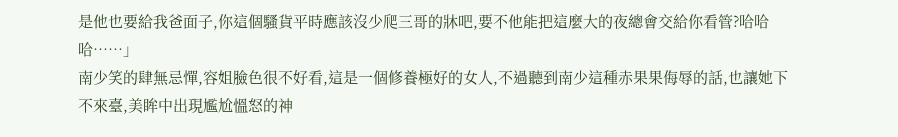是他也要給我爸面子,你這個騷貨平時應該沒少爬三哥的牀吧,要不他能把這麼大的夜總會交給你看管?哈哈哈……」
南少笑的肆無忌憚,容姐臉色很不好看,這是一個修養極好的女人,不過聽到南少這種赤果果侮辱的話,也讓她下不來臺,美眸中出現尷尬慍怒的神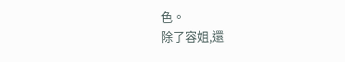色。
除了容姐,還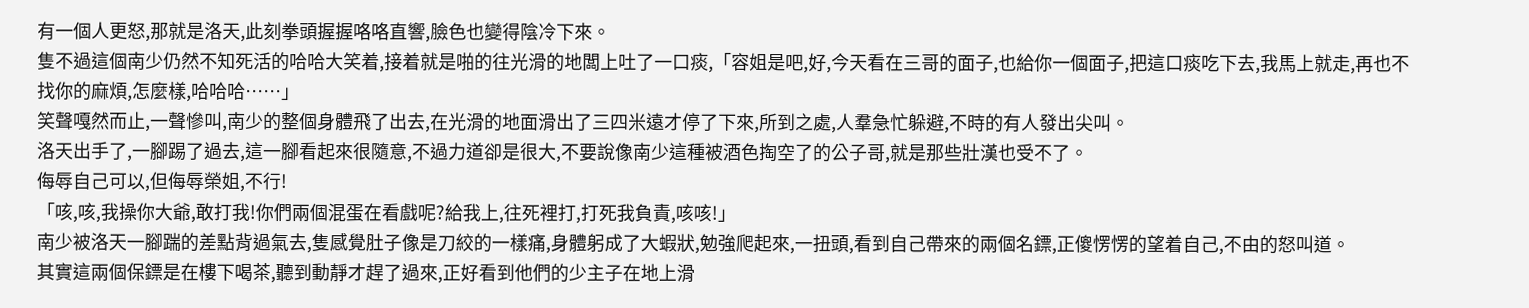有一個人更怒,那就是洛天,此刻拳頭握握咯咯直響,臉色也變得陰冷下來。
隻不過這個南少仍然不知死活的哈哈大笑着,接着就是啪的往光滑的地闆上吐了一口痰,「容姐是吧,好,今天看在三哥的面子,也給你一個面子,把這口痰吃下去,我馬上就走,再也不找你的麻煩,怎麼樣,哈哈哈……」
笑聲嘎然而止,一聲慘叫,南少的整個身體飛了出去,在光滑的地面滑出了三四米遠才停了下來,所到之處,人羣急忙躲避,不時的有人發出尖叫。
洛天出手了,一腳踢了過去,這一腳看起來很隨意,不過力道卻是很大,不要說像南少這種被酒色掏空了的公子哥,就是那些壯漢也受不了。
侮辱自己可以,但侮辱榮姐,不行!
「咳,咳,我操你大爺,敢打我!你們兩個混蛋在看戲呢?給我上,往死裡打,打死我負責,咳咳!」
南少被洛天一腳踹的差點背過氣去,隻感覺肚子像是刀絞的一樣痛,身體躬成了大蝦狀,勉強爬起來,一扭頭,看到自己帶來的兩個名鏢,正傻愣愣的望着自己,不由的怒叫道。
其實這兩個保鏢是在樓下喝茶,聽到動靜才趕了過來,正好看到他們的少主子在地上滑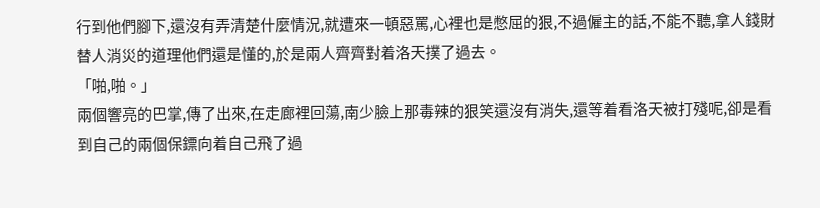行到他們腳下,還沒有弄清楚什麼情況,就遭來一頓惡罵,心裡也是憋屈的狠,不過僱主的話,不能不聽,拿人錢財替人消災的道理他們還是懂的,於是兩人齊齊對着洛天撲了過去。
「啪,啪。」
兩個響亮的巴掌,傳了出來,在走廊裡回蕩,南少臉上那毒辣的狠笑還沒有消失,還等着看洛天被打殘呢,卻是看到自己的兩個保鏢向着自己飛了過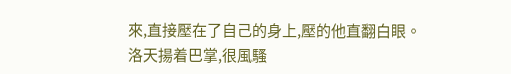來,直接壓在了自己的身上,壓的他直翻白眼。
洛天揚着巴掌,很風騷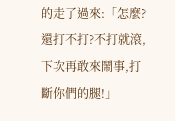的走了過來:「怎麼?還打不打?不打就滾,下次再敢來鬧事,打斷你們的腿!」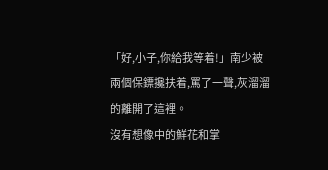「好,小子,你給我等着!」南少被兩個保鏢攙扶着,罵了一聲,灰溜溜的離開了這裡。
沒有想像中的鮮花和掌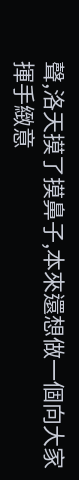聲,洛天摸了摸鼻子,本來還想做一個向大家揮手緻意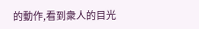的動作,看到衆人的目光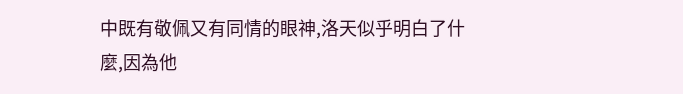中既有敬佩又有同情的眼神,洛天似乎明白了什麼,因為他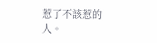惹了不該惹的人。